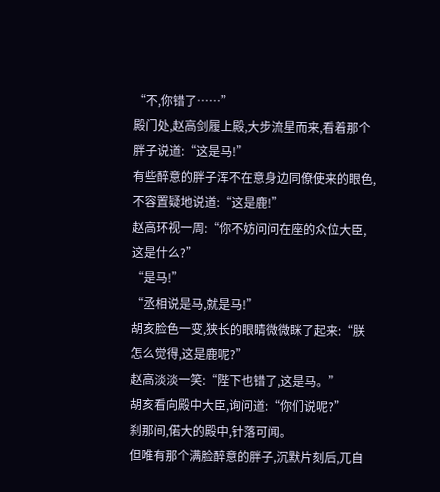“不,你错了……”
殿门处,赵高剑履上殿,大步流星而来,看着那个胖子说道:“这是马!”
有些醉意的胖子浑不在意身边同僚使来的眼色,不容置疑地说道:“这是鹿!”
赵高环视一周:“你不妨问问在座的众位大臣,这是什么?”
“是马!”
“丞相说是马,就是马!”
胡亥脸色一变,狭长的眼睛微微眯了起来:“朕怎么觉得,这是鹿呢?”
赵高淡淡一笑:“陛下也错了,这是马。”
胡亥看向殿中大臣,询问道:“你们说呢?”
刹那间,偌大的殿中,针落可闻。
但唯有那个满脸醉意的胖子,沉默片刻后,兀自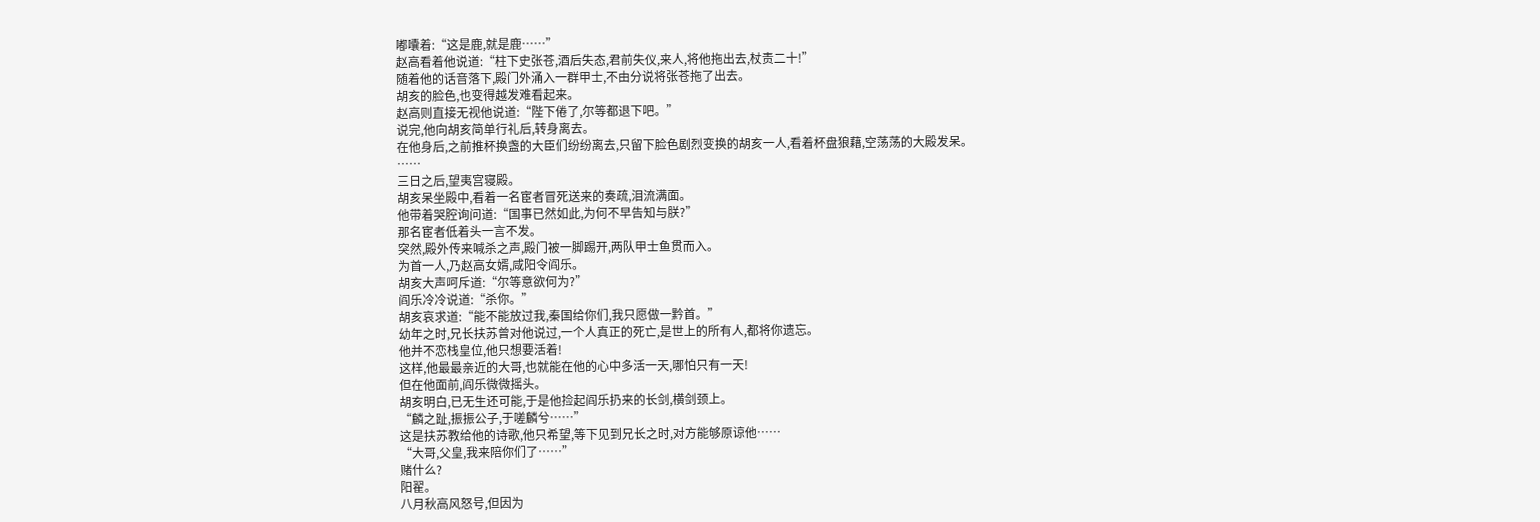嘟囔着:“这是鹿,就是鹿……”
赵高看着他说道:“柱下史张苍,酒后失态,君前失仪,来人,将他拖出去,杖责二十!”
随着他的话音落下,殿门外涌入一群甲士,不由分说将张苍拖了出去。
胡亥的脸色,也变得越发难看起来。
赵高则直接无视他说道:“陛下倦了,尔等都退下吧。”
说完,他向胡亥简单行礼后,转身离去。
在他身后,之前推杯换盏的大臣们纷纷离去,只留下脸色剧烈变换的胡亥一人,看着杯盘狼藉,空荡荡的大殿发呆。
……
三日之后,望夷宫寝殿。
胡亥呆坐殿中,看着一名宦者冒死送来的奏疏,泪流满面。
他带着哭腔询问道:“国事已然如此,为何不早告知与朕?”
那名宦者低着头一言不发。
突然,殿外传来喊杀之声,殿门被一脚踢开,两队甲士鱼贯而入。
为首一人,乃赵高女婿,咸阳令阎乐。
胡亥大声呵斥道:“尔等意欲何为?”
阎乐冷冷说道:“杀你。”
胡亥哀求道:“能不能放过我,秦国给你们,我只愿做一黔首。”
幼年之时,兄长扶苏曾对他说过,一个人真正的死亡,是世上的所有人,都将你遗忘。
他并不恋栈皇位,他只想要活着!
这样,他最最亲近的大哥,也就能在他的心中多活一天,哪怕只有一天!
但在他面前,阎乐微微摇头。
胡亥明白,已无生还可能,于是他捡起阎乐扔来的长剑,横剑颈上。
“麟之趾,振振公子,于嗟麟兮……”
这是扶苏教给他的诗歌,他只希望,等下见到兄长之时,对方能够原谅他……
“大哥,父皇,我来陪你们了……”
赌什么?
阳翟。
八月秋高风怒号,但因为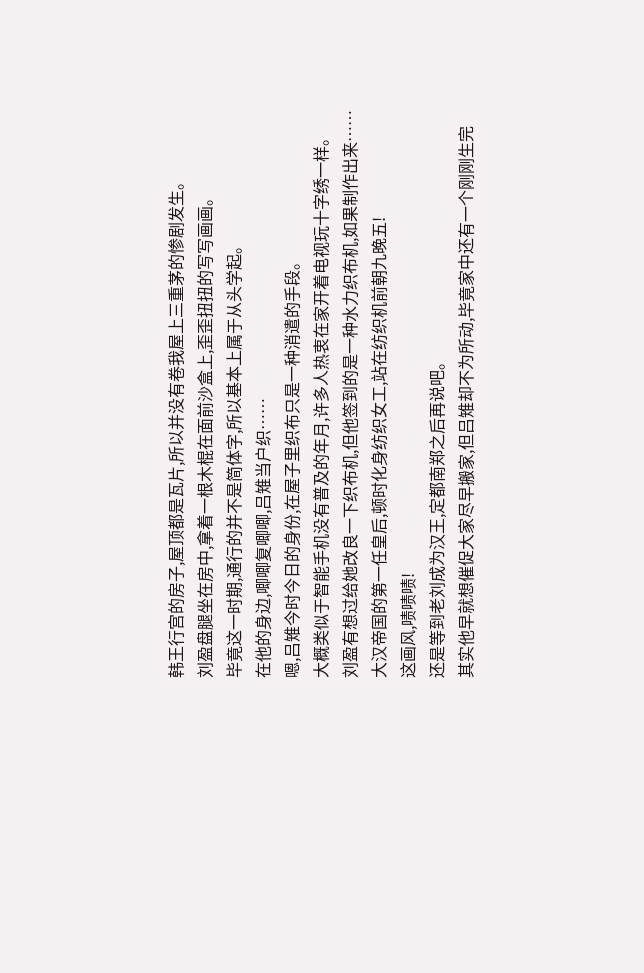韩王行宫的房子,屋顶都是瓦片,所以并没有卷我屋上三重茅的惨剧发生。
刘盈盘腿坐在房中,拿着一根木棍在面前沙盒上,歪歪扭扭的写写画画。
毕竟这一时期,通行的并不是简体字,所以基本上属于从头学起。
在他的身边,唧唧复唧唧,吕雉当户织……
嗯,吕雉今时今日的身份,在屋子里织布只是一种消遣的手段。
大概类似于智能手机没有普及的年月,许多人热衷在家开着电视玩十字绣一样。
刘盈有想过给她改良一下织布机,但他签到的是一种水力织布机,如果制作出来……
大汉帝国的第一任皇后,顿时化身纺织女工,站在纺织机前朝九晚五!
这画风,啧啧啧!
还是等到老刘成为汉王,定都南郑之后再说吧。
其实他早就想催促大家尽早搬家,但吕雉却不为所动,毕竟家中还有一个刚刚生完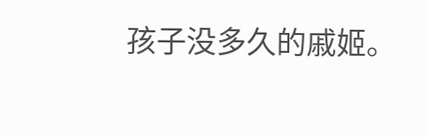孩子没多久的戚姬。